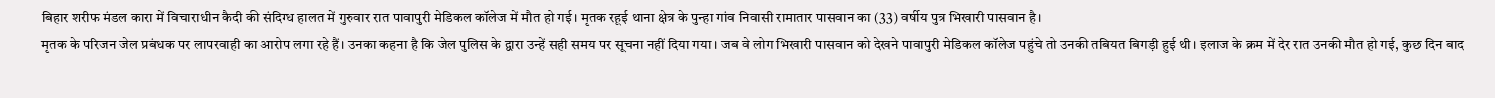बिहार शरीफ मंडल कारा में विचाराधीन कैदी की संदिग्ध हालत में गुरुवार रात पावापुरी मेडिकल कॉलेज में मौत हो गई। मृतक रहूई थाना क्षेत्र के पुन्हा गांव निवासी रामातार पासवान का (33) वर्षीय पुत्र भिखारी पासवान है।
मृतक के परिजन जेल प्रबंधक पर लापरवाही का आरोप लगा रहे हैं। उनका कहना है कि जेल पुलिस के द्वारा उन्हें सही समय पर सूचना नहीं दिया गया। जब वे लोग भिखारी पासवान को देखने पावापुरी मेडिकल कॉलेज पहुंचे तो उनकी तबियत बिगड़ी हुई थी। इलाज के क्रम में देर रात उनकी मौत हो गई, कुछ दिन बाद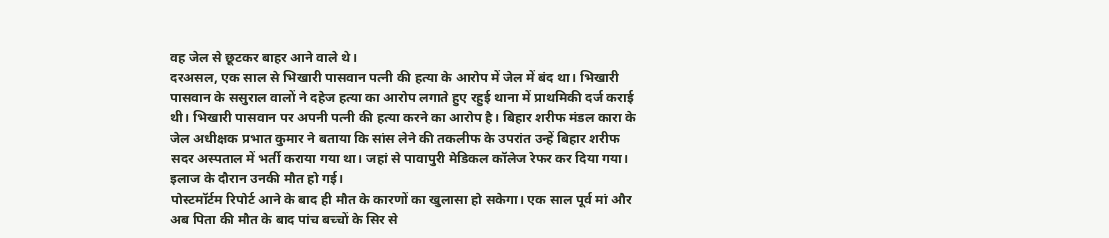वह जेल से छूटकर बाहर आने वाले थे।
दरअसल, एक साल से भिखारी पासवान पत्नी की हत्या के आरोप में जेल में बंद था। भिखारी पासवान के ससुराल वालों ने दहेज हत्या का आरोप लगाते हुए रहुई थाना में प्राथमिकी दर्ज कराई थी। भिखारी पासवान पर अपनी पत्नी की हत्या करने का आरोप है। बिहार शरीफ मंडल कारा के जेल अधीक्षक प्रभात कुमार ने बताया कि सांस लेने की तकलीफ के उपरांत उन्हें बिहार शरीफ सदर अस्पताल में भर्ती कराया गया था। जहां से पावापुरी मेडिकल कॉलेज रेफर कर दिया गया। इलाज के दौरान उनकी मौत हो गई।
पोस्टमॉर्टम रिपोर्ट आने के बाद ही मौत के कारणों का खुलासा हो सकेगा। एक साल पूर्व मां और अब पिता की मौत के बाद पांच बच्चों के सिर से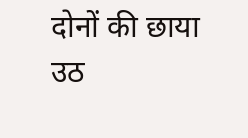दोनों की छाया उठ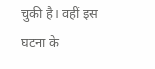चुकी है। वहीं इस घटना के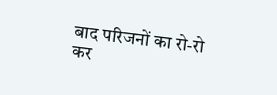बाद परिजनों का रो-रो कर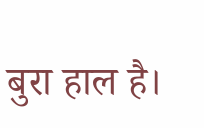बुरा हाल है।